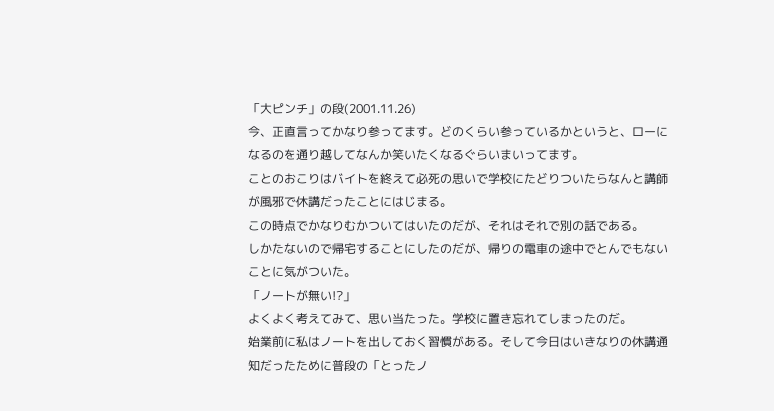「大ピンチ」の段(2001.11.26)
今、正直言ってかなり参ってます。どのくらい参っているかというと、ローになるのを通り越してなんか笑いたくなるぐらいまいってます。
ことのおこりはバイトを終えて必死の思いで学校にたどりついたらなんと講師が風邪で休講だったことにはじまる。
この時点でかなりむかついてはいたのだが、それはそれで別の話である。
しかたないので帰宅することにしたのだが、帰りの電車の途中でとんでもないことに気がついた。
「ノートが無い!?」
よくよく考えてみて、思い当たった。学校に置き忘れてしまったのだ。
始業前に私はノートを出しておく習慣がある。そして今日はいきなりの休講通知だったために普段の「とったノ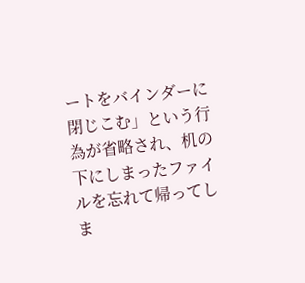ートをバインダーに閉じこむ」という行為が省略され、机の下にしまったファイルを忘れて帰ってしま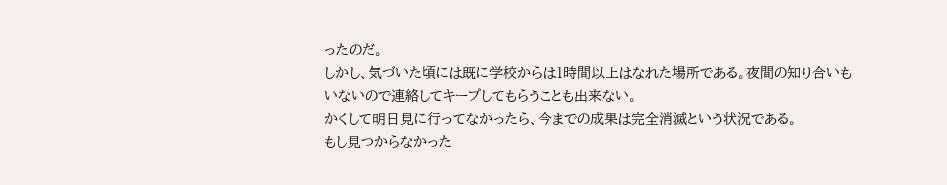ったのだ。
しかし、気づいた頃には既に学校からは1時間以上はなれた場所である。夜間の知り合いもいないので連絡してキープしてもらうことも出来ない。
かくして明日見に行ってなかったら、今までの成果は完全消滅という状況である。
もし見つからなかった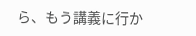ら、もう講義に行か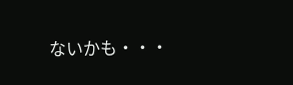ないかも・・・